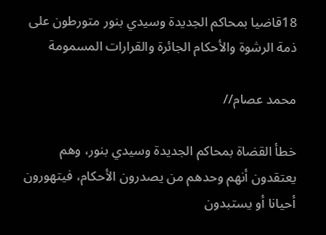18قاضيا بمحاكم الجديدة وسيدي بنور متورطون على ذمة الرشوة والأحكام الجائرة والقرارات المسمومة

محمد عصام//

خطأ القضاة بمحاكم الجديدة وسيدي بنور، وهم يعتقدون أنهم وحدهم من يصدرون الأحكام، فيتهورون أحيانا أو يستبدون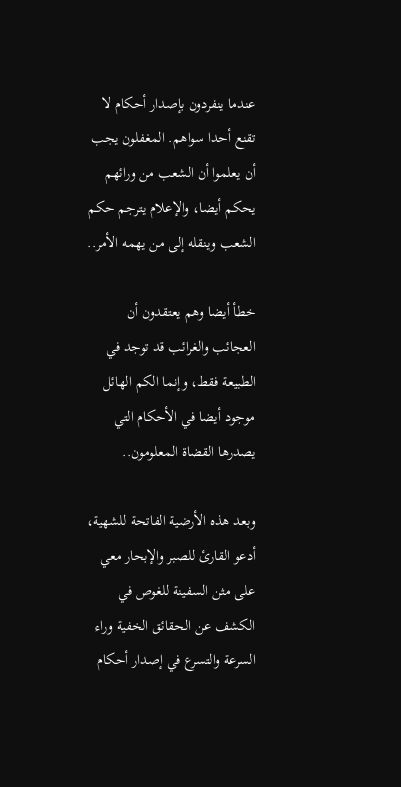عندما ينفردون بإصدار أحكام لا تقنع أحدا سواهم. المغفلون يجب أن يعلموا أن الشعب من ورائهم يحكم أيضا، والإعلام يترجم حكم الشعب وينقله إلى من يهمه الأمر..

خطأ أيضا وهم يعتقدون أن العجائب والغرائب قد توجد في الطبيعة فقط، وإنما الكم الهائل موجود أيضا في الأحكام التي يصدرها القضاة المعلومون..

وبعد هذه الأرضية الفاتحة للشهية، أدعو القارئ للصبر والإبحار معي على مثن السفينة للغوص في الكشف عن الحقائق الخفية وراء السرعة والتسرع في إصدار أحكام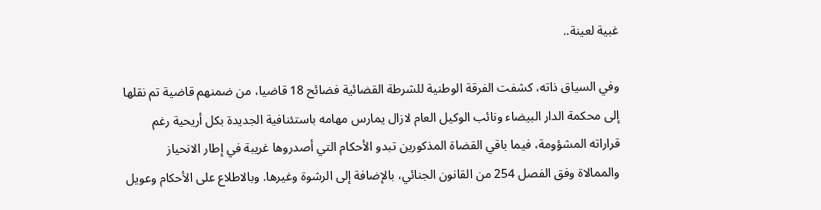غبية لعينة..

وفي السياق ذاته، كشفت الفرقة الوطنية للشرطة القضائية فضائح 18 قاضيا، من ضمنهم قاضية تم نقلها إلى محكمة الدار البيضاء ونائب الوكيل العام لازال يمارس مهامه باستئنافية الجديدة بكل أريحية رغم قراراته المشؤومة، فيما باقي القضاة المذكورين تبدو الأحكام التي أصدروها غريبة في إطار الانحياز والممالاة وفق الفصل 254 من القانون الجنائي، بالإضافة إلى الرشوة وغيرها. وبالاطلاع على الأحكام وعويل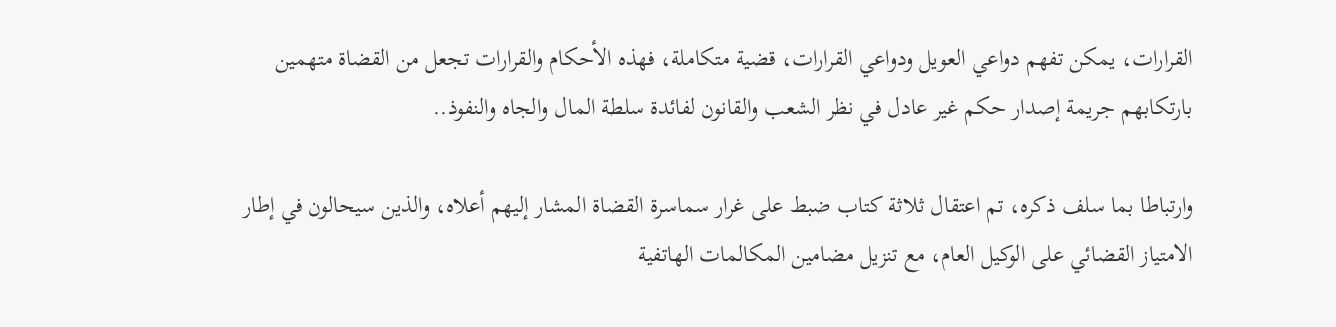القرارات، يمكن تفهم دواعي العويل ودواعي القرارات، قضية متكاملة، فهذه الأحكام والقرارات تجعل من القضاة متهمين بارتكابهم جريمة إصدار حكم غير عادل في نظر الشعب والقانون لفائدة سلطة المال والجاه والنفوذ..

وارتباطا بما سلف ذكره، تم اعتقال ثلاثة كتاب ضبط على غرار سماسرة القضاة المشار إليهم أعلاه، والذين سيحالون في إطار الامتياز القضائي على الوكيل العام، مع تنزيل مضامين المكالمات الهاتفية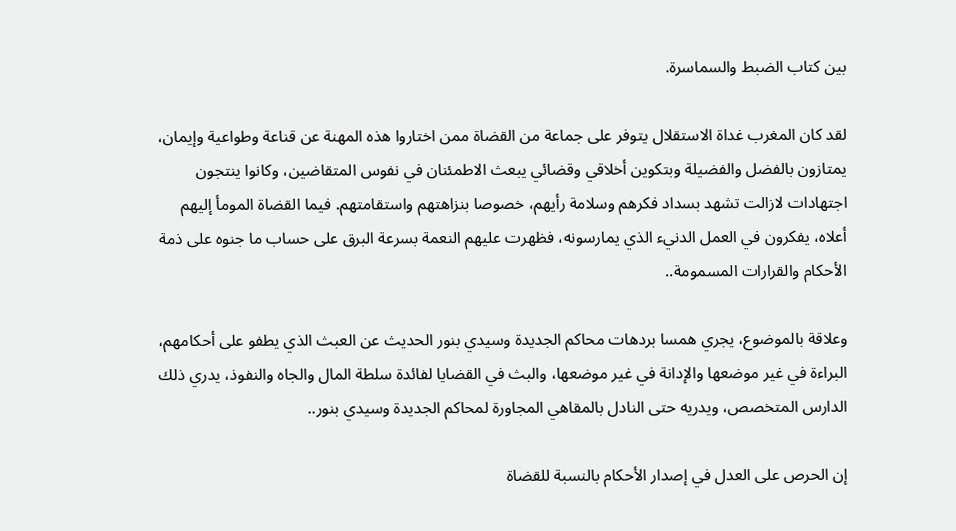بين كتاب الضبط والسماسرة.

لقد كان المغرب غداة الاستقلال يتوفر على جماعة من القضاة ممن اختاروا هذه المهنة عن قناعة وطواعية وإيمان، يمتازون بالفضل والفضيلة وبتكوين أخلاقي وقضائي يبعث الاطمئنان في نفوس المتقاضين، وكانوا ينتجون اجتهادات لازالت تشهد بسداد فكرهم وسلامة رأيهم، خصوصا بنزاهتهم واستقامتهم. فيما القضاة المومأ إليهم أعلاه، يفكرون في العمل الدنيء الذي يمارسونه، فظهرت عليهم النعمة بسرعة البرق على حساب ما جنوه على ذمة الأحكام والقرارات المسمومة..

وعلاقة بالموضوع، يجري همسا بردهات محاكم الجديدة وسيدي بنور الحديث عن العبث الذي يطفو على أحكامهم، البراءة في غير موضعها والإدانة في غير موضعها، والبث في القضايا لفائدة سلطة المال والجاه والنفوذ، يدري ذلك الدارس المتخصص، ويدريه حتى النادل بالمقاهي المجاورة لمحاكم الجديدة وسيدي بنور..

إن الحرص على العدل في إصدار الأحكام بالنسبة للقضاة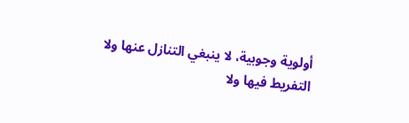أولوية وجوبية، لا ينبغي التنازل عنها ولا التفريط فيها ولا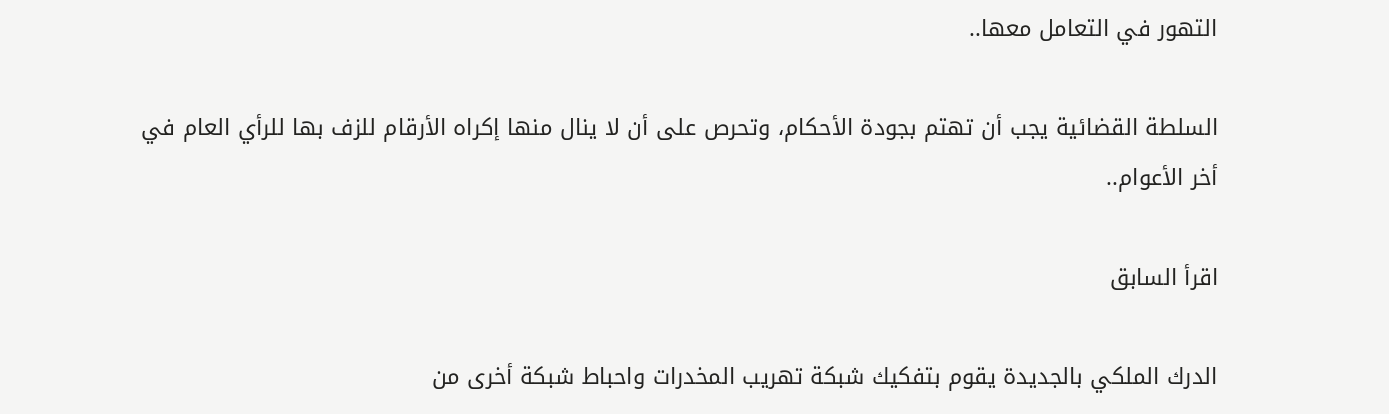التهور في التعامل معها..

السلطة القضائية يجب أن تهتم بجودة الأحكام، وتحرص على أن لا ينال منها إكراه الأرقام للزف بها للرأي العام في أخر الأعوام..

اقرأ السابق

الدرك الملكي بالجديدة يقوم بتفكيك شبكة تهريب المخدرات واحباط شبكة أخرى من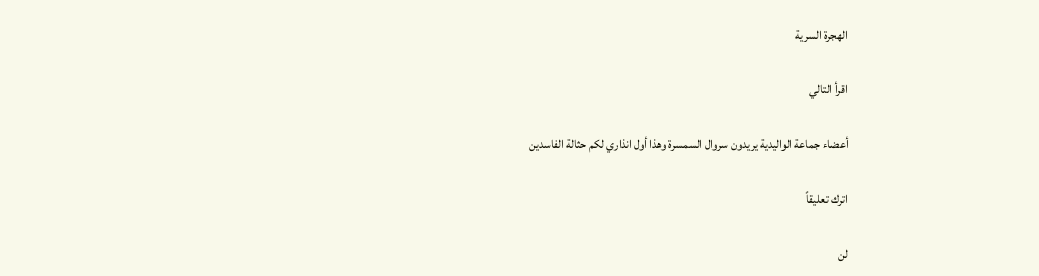الهجرة السرية

اقرأ التالي

أعضاء جماعة الواليدية يريدون سروال السمسرة وهذا أول انذاري لكم حثالة الفاسدين

اترك تعليقاً

لن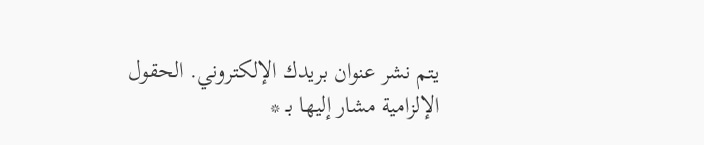يتم نشر عنوان بريدك الإلكتروني. الحقول الإلزامية مشار إليها بـ *